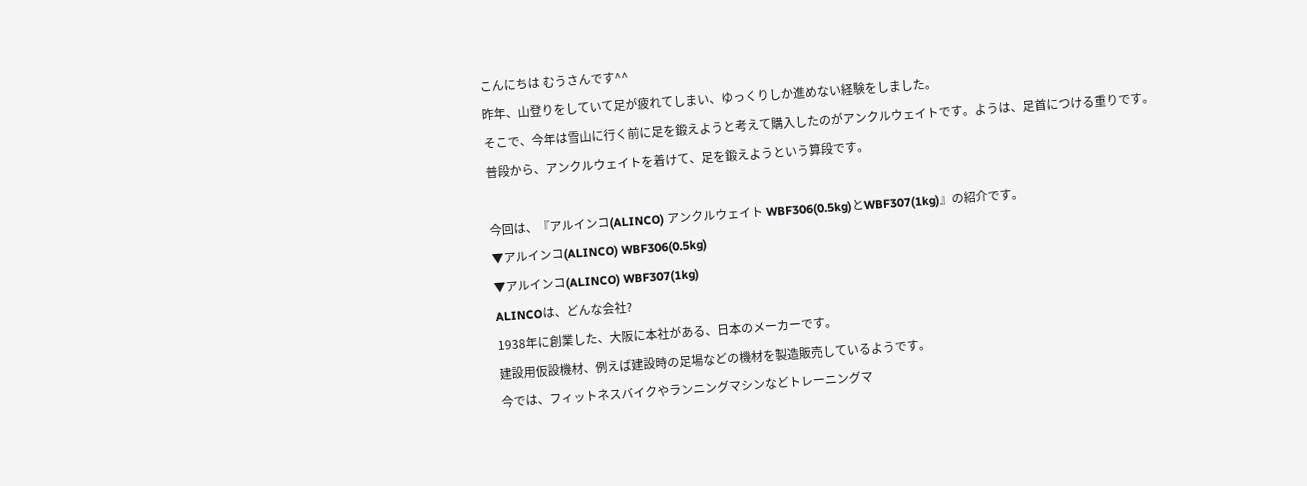こんにちは むうさんです^^
昨年、山登りをしていて足が疲れてしまい、ゆっくりしか進めない経験をしました。
そこで、今年は雪山に行く前に足を鍛えようと考えて購入したのがアンクルウェイトです。ようは、足首につける重りです。
普段から、アンクルウェイトを着けて、足を鍛えようという算段です。

今回は、『アルインコ(ALINCO) アンクルウェイト WBF306(0.5kg)とWBF307(1kg)』の紹介です。
▼アルインコ(ALINCO) WBF306(0.5kg)
▼アルインコ(ALINCO) WBF307(1kg)
ALINCOは、どんな会社?
1938年に創業した、大阪に本社がある、日本のメーカーです。
建設用仮設機材、例えば建設時の足場などの機材を製造販売しているようです。
今では、フィットネスバイクやランニングマシンなどトレーニングマ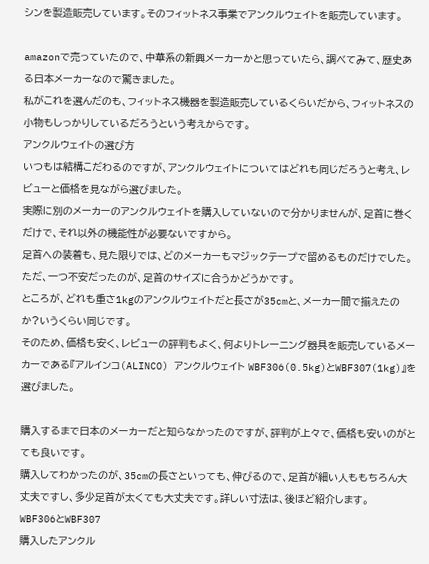シンを製造販売しています。そのフィットネス事業でアンクルウェイトを販売しています。

amazonで売っていたので、中華系の新興メーカーかと思っていたら、調べてみて、歴史ある日本メーカーなので驚きました。
私がこれを選んだのも、フィットネス機器を製造販売しているくらいだから、フィットネスの小物もしっかりしているだろうという考えからです。
アンクルウェイトの選び方
いつもは結構こだわるのですが、アンクルウェイトについてはどれも同じだろうと考え、レビューと価格を見ながら選びました。
実際に別のメーカーのアンクルウェイトを購入していないので分かりませんが、足首に巻くだけで、それ以外の機能性が必要ないですから。
足首への装着も、見た限りでは、どのメーカーもマジックテープで留めるものだけでした。
ただ、一つ不安だったのが、足首のサイズに合うかどうかです。
ところが、どれも重さ1kgのアンクルウェイトだと長さが35cmと、メーカー間で揃えたのか?いうくらい同じです。
そのため、価格も安く、レビューの評判もよく、何よりトレーニング器具を販売しているメーカーである『アルインコ(ALINCO) アンクルウェイト WBF306(0.5kg)とWBF307(1kg)』を選びました。

購入するまで日本のメーカーだと知らなかったのですが、評判が上々で、価格も安いのがとても良いです。
購入してわかったのが、35cmの長さといっても、伸びるので、足首が細い人ももちろん大丈夫ですし、多少足首が太くても大丈夫です。詳しい寸法は、後ほど紹介します。
WBF306とWBF307
購入したアンクル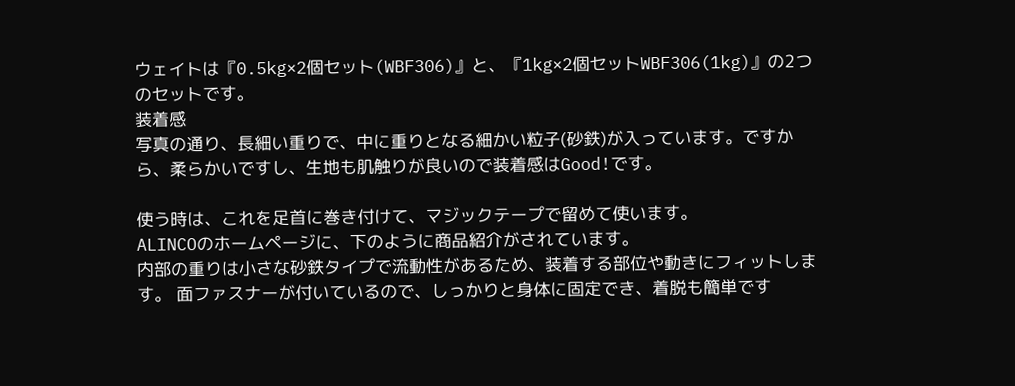ウェイトは『0.5kg×2個セット(WBF306)』と、『1kg×2個セットWBF306(1kg)』の2つのセットです。
装着感
写真の通り、長細い重りで、中に重りとなる細かい粒子(砂鉄)が入っています。ですから、柔らかいですし、生地も肌触りが良いので装着感はGood!です。

使う時は、これを足首に巻き付けて、マジックテープで留めて使います。
ALINCOのホームページに、下のように商品紹介がされています。
内部の重りは小さな砂鉄タイプで流動性があるため、装着する部位や動きにフィットします。 面ファスナーが付いているので、しっかりと身体に固定でき、着脱も簡単です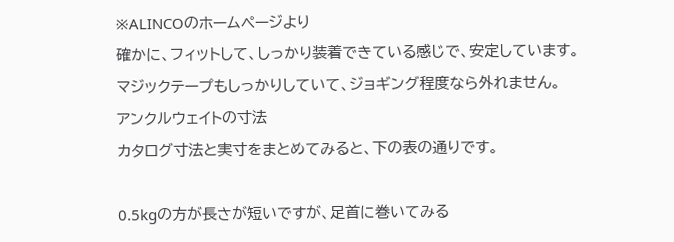※ALINCOのホームページより
確かに、フィットして、しっかり装着できている感じで、安定しています。
マジックテープもしっかりしていて、ジョギング程度なら外れません。
アンクルウェイトの寸法
カタログ寸法と実寸をまとめてみると、下の表の通りです。

0.5kgの方が長さが短いですが、足首に巻いてみる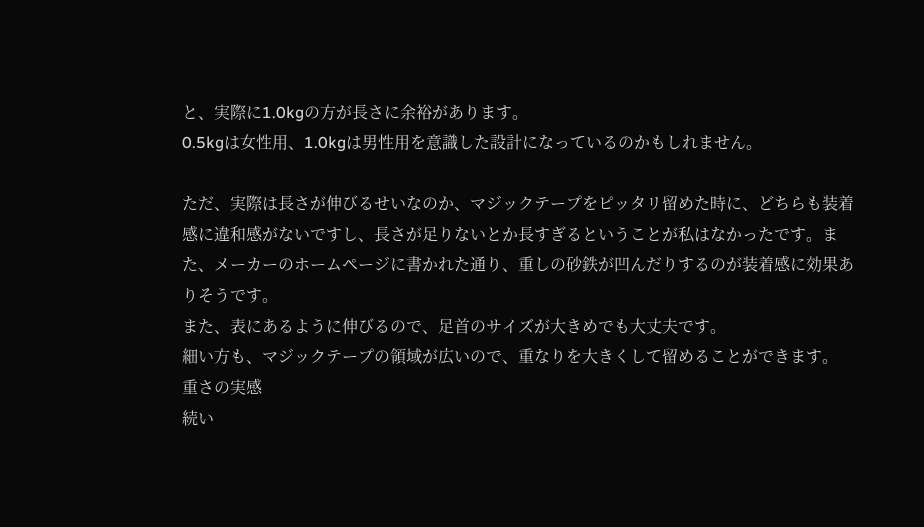と、実際に1.0kgの方が長さに余裕があります。
0.5kgは女性用、1.0kgは男性用を意識した設計になっているのかもしれません。

ただ、実際は長さが伸びるせいなのか、マジックテープをピッタリ留めた時に、どちらも装着感に違和感がないですし、長さが足りないとか長すぎるということが私はなかったです。また、メーカーのホームページに書かれた通り、重しの砂鉄が凹んだりするのが装着感に効果ありそうです。
また、表にあるように伸びるので、足首のサイズが大きめでも大丈夫です。
細い方も、マジックテープの領域が広いので、重なりを大きくして留めることができます。
重さの実感
続い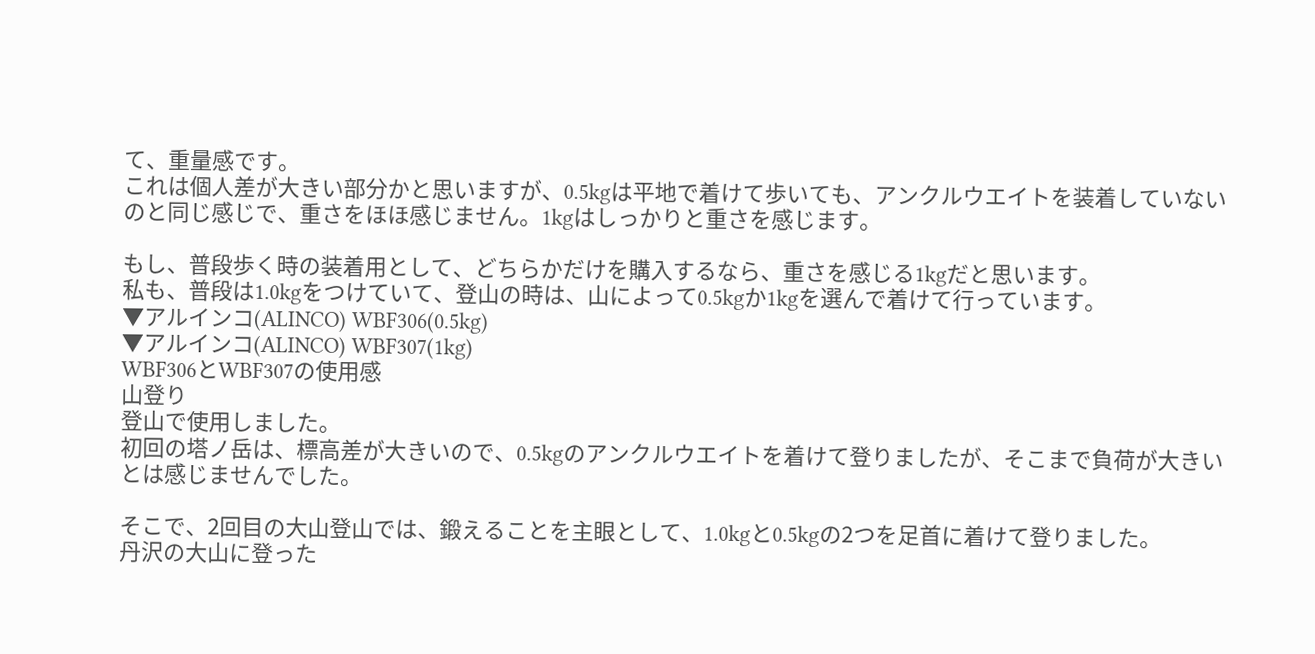て、重量感です。
これは個人差が大きい部分かと思いますが、0.5kgは平地で着けて歩いても、アンクルウエイトを装着していないのと同じ感じで、重さをほほ感じません。1kgはしっかりと重さを感じます。

もし、普段歩く時の装着用として、どちらかだけを購入するなら、重さを感じる1kgだと思います。
私も、普段は1.0kgをつけていて、登山の時は、山によって0.5kgか1kgを選んで着けて行っています。
▼アルインコ(ALINCO) WBF306(0.5kg)
▼アルインコ(ALINCO) WBF307(1kg)
WBF306とWBF307の使用感
山登り
登山で使用しました。
初回の塔ノ岳は、標高差が大きいので、0.5kgのアンクルウエイトを着けて登りましたが、そこまで負荷が大きいとは感じませんでした。

そこで、2回目の大山登山では、鍛えることを主眼として、1.0kgと0.5kgの2つを足首に着けて登りました。
丹沢の大山に登った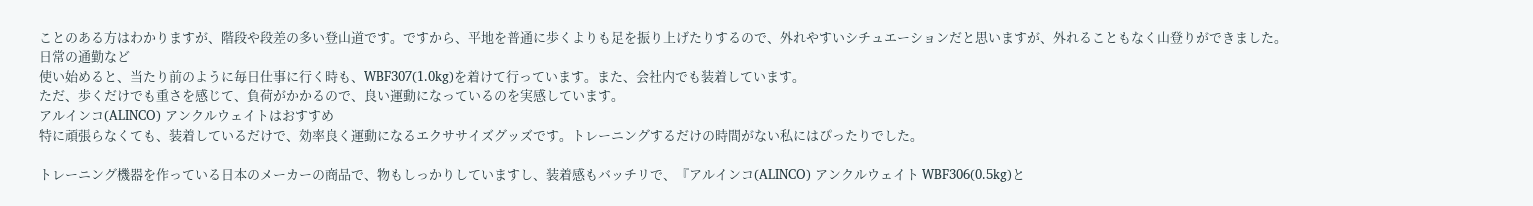ことのある方はわかりますが、階段や段差の多い登山道です。ですから、平地を普通に歩くよりも足を振り上げたりするので、外れやすいシチュエーションだと思いますが、外れることもなく山登りができました。
日常の通勤など
使い始めると、当たり前のように毎日仕事に行く時も、WBF307(1.0kg)を着けて行っています。また、会社内でも装着しています。
ただ、歩くだけでも重さを感じて、負荷がかかるので、良い運動になっているのを実感しています。
アルインコ(ALINCO) アンクルウェイトはおすすめ
特に頑張らなくても、装着しているだけで、効率良く運動になるエクササイズグッズです。トレーニングするだけの時間がない私にはぴったりでした。

トレーニング機器を作っている日本のメーカーの商品で、物もしっかりしていますし、装着感もバッチリで、『アルインコ(ALINCO) アンクルウェイト WBF306(0.5kg)と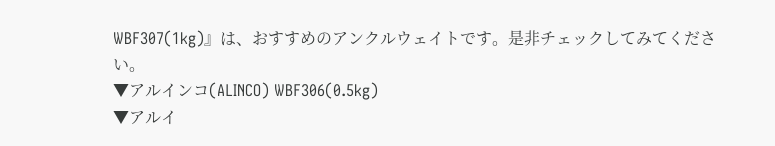WBF307(1kg)』は、おすすめのアンクルウェイトです。是非チェックしてみてください。
▼アルインコ(ALINCO) WBF306(0.5kg)
▼アルイ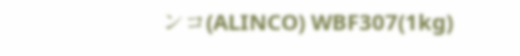ンコ(ALINCO) WBF307(1kg)